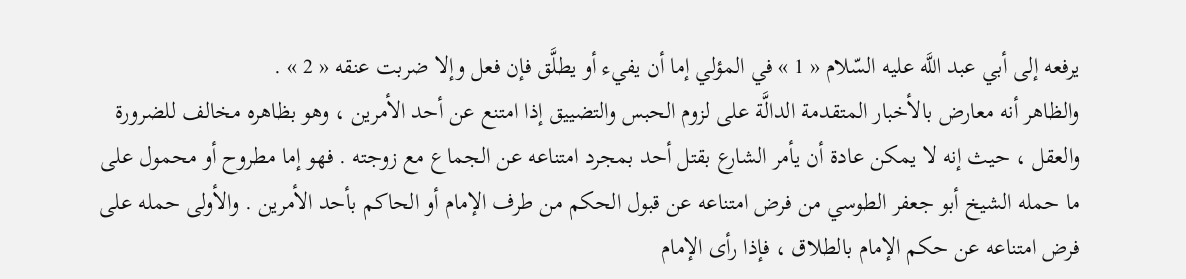يرفعه إلى أبي عبد اللَّه عليه السّلام « 1 » في المؤلي إما أن يفيء أو يطلَّق فإن فعل وإلا ضربت عنقه « 2 » .
والظاهر أنه معارض بالأخبار المتقدمة الدالَّة على لزوم الحبس والتضييق إذا امتنع عن أحد الأمرين ، وهو بظاهره مخالف للضرورة والعقل ، حيث إنه لا يمكن عادة أن يأمر الشارع بقتل أحد بمجرد امتناعه عن الجماع مع زوجته . فهو إما مطروح أو محمول على ما حمله الشيخ أبو جعفر الطوسي من فرض امتناعه عن قبول الحكم من طرف الإمام أو الحاكم بأحد الأمرين . والأولى حمله على فرض امتناعه عن حكم الإمام بالطلاق ، فإذا رأى الإمام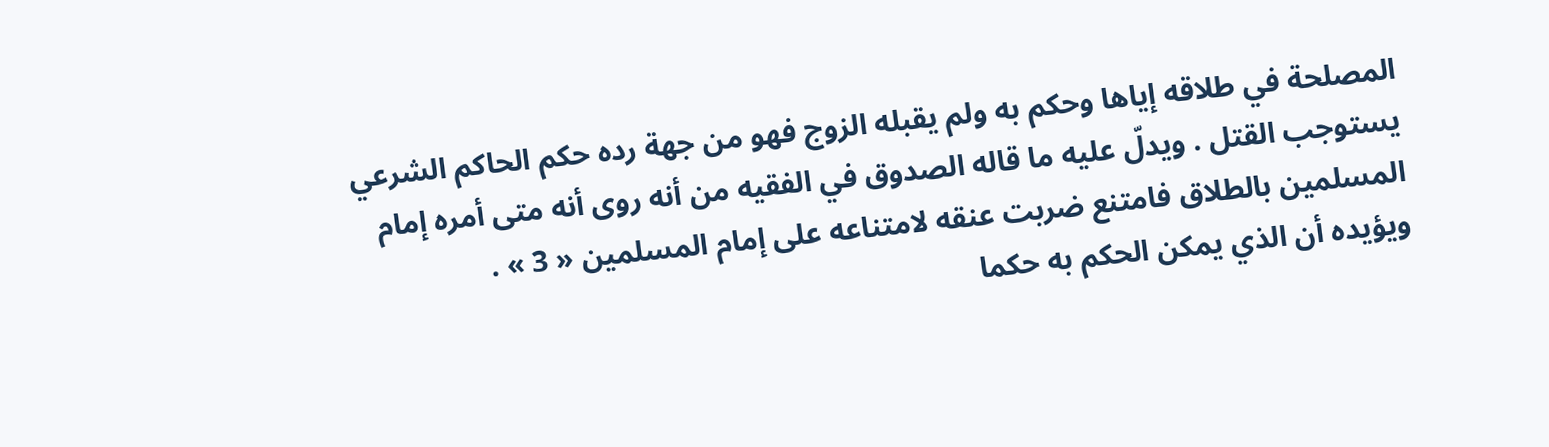المصلحة في طلاقه إياها وحكم به ولم يقبله الزوج فهو من جهة رده حكم الحاكم الشرعي يستوجب القتل . ويدلّ عليه ما قاله الصدوق في الفقيه من أنه روى أنه متى أمره إمام المسلمين بالطلاق فامتنع ضربت عنقه لامتناعه على إمام المسلمين « 3 » .
ويؤيده أن الذي يمكن الحكم به حكما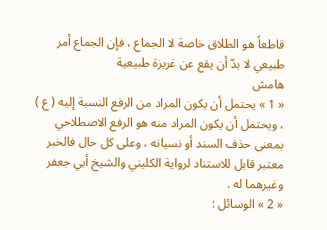قاطعاً هو الطلاق خاصة لا الجماع ، فإن الجماع أمر طبيعي لا بدّ أن يقع عن غريزة طبيعية
هامش
« 1 » يحتمل أن يكون المراد من الرفع النسبة إليه ( ع ) ، ويحتمل أن يكون المراد منه هو الرفع الاصطلاحي بمعنى حذف السند أو نسيانه ، وعلى كل حال فالخبر معتبر قابل للاستناد لرواية الكليني والشيخ أبي جعفر وغيرهما له .
« 2 » الوسائل :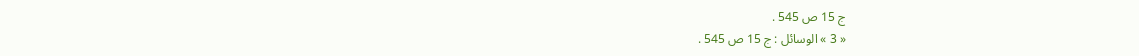ج 15 ص 545 .
« 3 » الوسائل : ج 15 ص 545 .